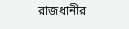রাজধানীর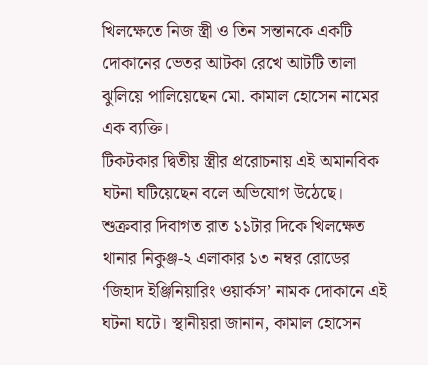খিলক্ষেতে নিজ স্ত্রী ও তিন সন্তানকে একটি দোকানের ভেতর আটকা রেখে আটটি তালা ঝুলিয়ে পালিয়েছেন মো. কামাল হোসেন নামের এক ব্যক্তি।
টিকটকার দ্বিতীয় স্ত্রীর প্ররোচনায় এই অমানবিক ঘটনা ঘটিয়েছেন বলে অভিযোগ উঠেছে।
শুক্রবার দিবাগত রাত ১১টার দিকে খিলক্ষেত থানার নিকুঞ্জ-২ এলাকার ১৩ নম্বর রোডের ‘জিহাদ ইঞ্জিনিয়ারিং ওয়ার্কস’ নামক দোকানে এই ঘটনা ঘটে। স্থানীয়রা জানান, কামাল হোসেন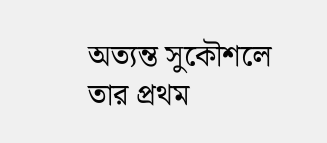অত্যন্ত সুকৌশলে তার প্রথম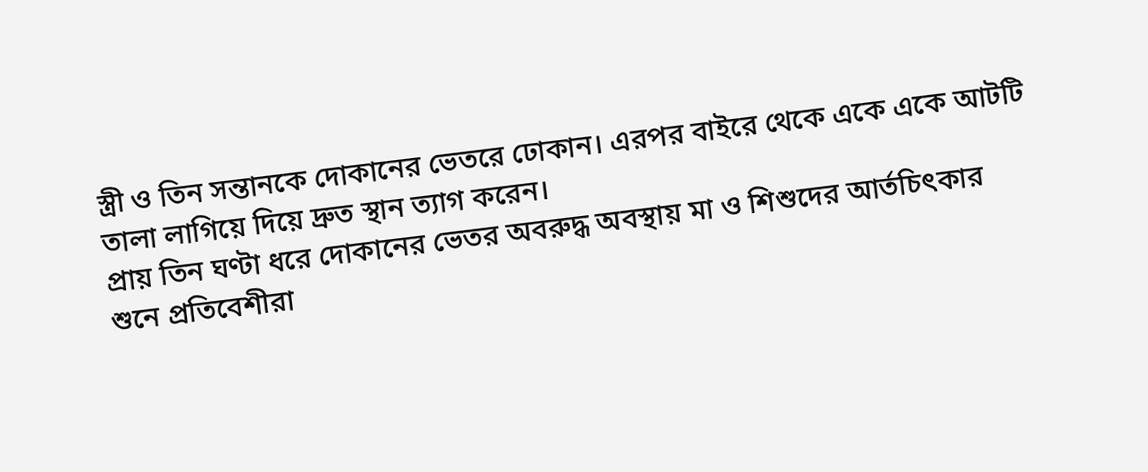স্ত্রী ও তিন সন্তানকে দোকানের ভেতরে ঢোকান। এরপর বাইরে থেকে একে একে আটটি তালা লাগিয়ে দিয়ে দ্রুত স্থান ত্যাগ করেন।
প্রায় তিন ঘণ্টা ধরে দোকানের ভেতর অবরুদ্ধ অবস্থায় মা ও শিশুদের আর্তচিৎকার শুনে প্রতিবেশীরা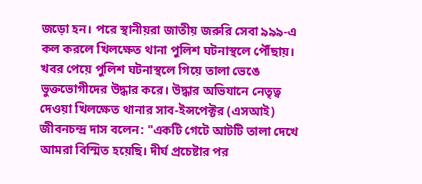জড়ো হন। পরে স্থানীয়রা জাতীয় জরুরি সেবা ৯৯৯-এ কল করলে খিলক্ষেত থানা পুলিশ ঘটনাস্থলে পৌঁছায়।
খবর পেয়ে পুলিশ ঘটনাস্থলে গিয়ে তালা ভেঙে ভুক্তভোগীদের উদ্ধার করে। উদ্ধার অভিযানে নেতৃত্ব দেওয়া খিলক্ষেত থানার সাব-ইন্সপেক্টর (এসআই) জীবনচন্দ্র দাস বলেন: "একটি গেটে আটটি তালা দেখে আমরা বিস্মিত হয়েছি। দীর্ঘ প্রচেষ্টার পর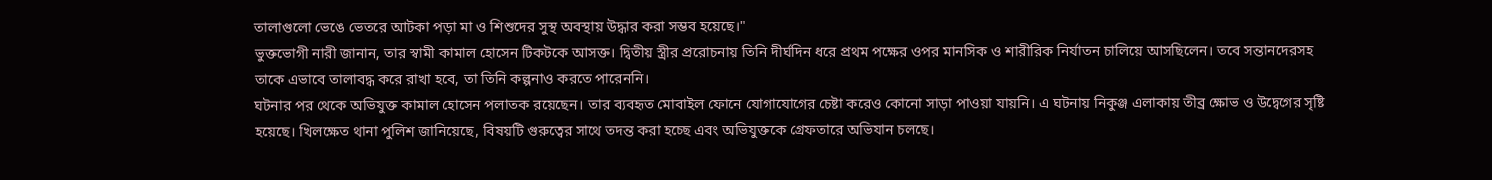তালাগুলো ভেঙে ভেতরে আটকা পড়া মা ও শিশুদের সুস্থ অবস্থায় উদ্ধার করা সম্ভব হয়েছে।"
ভুক্তভোগী নারী জানান, তার স্বামী কামাল হোসেন টিকটকে আসক্ত। দ্বিতীয় স্ত্রীর প্ররোচনায় তিনি দীর্ঘদিন ধরে প্রথম পক্ষের ওপর মানসিক ও শারীরিক নির্যাতন চালিয়ে আসছিলেন। তবে সন্তানদেরসহ তাকে এভাবে তালাবদ্ধ করে রাখা হবে, তা তিনি কল্পনাও করতে পারেননি।
ঘটনার পর থেকে অভিযুক্ত কামাল হোসেন পলাতক রয়েছেন। তার ব্যবহৃত মোবাইল ফোনে যোগাযোগের চেষ্টা করেও কোনো সাড়া পাওয়া যায়নি। এ ঘটনায় নিকুঞ্জ এলাকায় তীব্র ক্ষোভ ও উদ্বেগের সৃষ্টি হয়েছে। খিলক্ষেত থানা পুলিশ জানিয়েছে, বিষয়টি গুরুত্বের সাথে তদন্ত করা হচ্ছে এবং অভিযুক্তকে গ্রেফতারে অভিযান চলছে।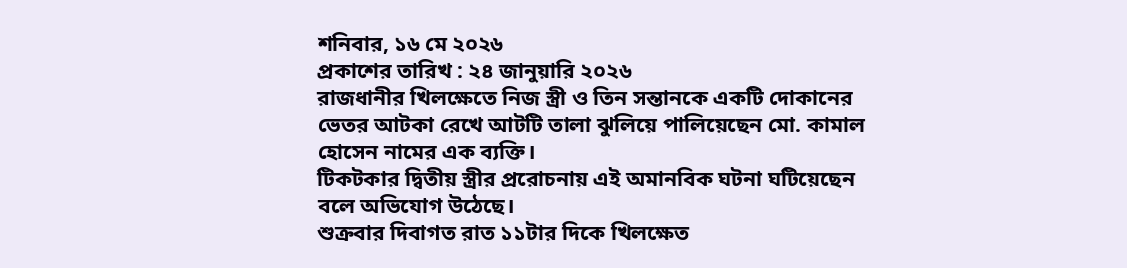শনিবার, ১৬ মে ২০২৬
প্রকাশের তারিখ : ২৪ জানুয়ারি ২০২৬
রাজধানীর খিলক্ষেতে নিজ স্ত্রী ও তিন সন্তানকে একটি দোকানের ভেতর আটকা রেখে আটটি তালা ঝুলিয়ে পালিয়েছেন মো. কামাল হোসেন নামের এক ব্যক্তি।
টিকটকার দ্বিতীয় স্ত্রীর প্ররোচনায় এই অমানবিক ঘটনা ঘটিয়েছেন বলে অভিযোগ উঠেছে।
শুক্রবার দিবাগত রাত ১১টার দিকে খিলক্ষেত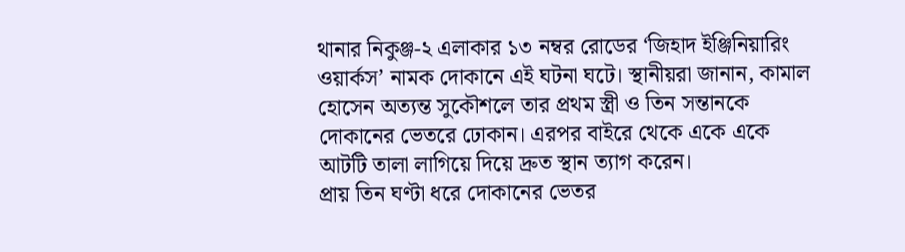থানার নিকুঞ্জ-২ এলাকার ১৩ নম্বর রোডের ‘জিহাদ ইঞ্জিনিয়ারিং ওয়ার্কস’ নামক দোকানে এই ঘটনা ঘটে। স্থানীয়রা জানান, কামাল হোসেন অত্যন্ত সুকৌশলে তার প্রথম স্ত্রী ও তিন সন্তানকে দোকানের ভেতরে ঢোকান। এরপর বাইরে থেকে একে একে আটটি তালা লাগিয়ে দিয়ে দ্রুত স্থান ত্যাগ করেন।
প্রায় তিন ঘণ্টা ধরে দোকানের ভেতর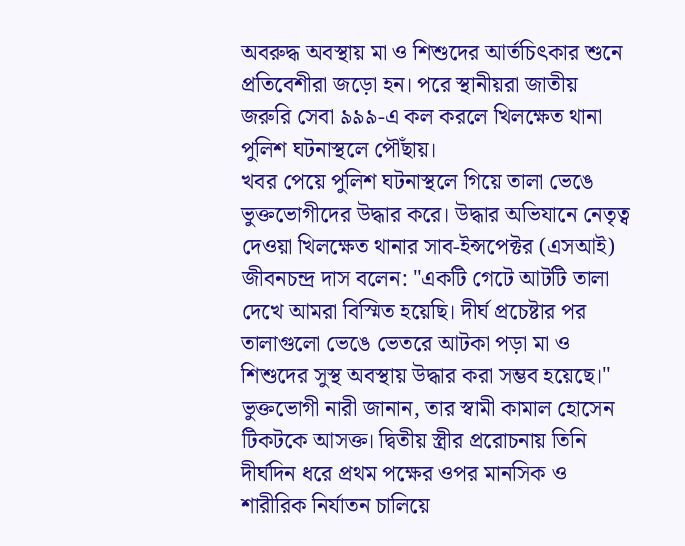অবরুদ্ধ অবস্থায় মা ও শিশুদের আর্তচিৎকার শুনে প্রতিবেশীরা জড়ো হন। পরে স্থানীয়রা জাতীয় জরুরি সেবা ৯৯৯-এ কল করলে খিলক্ষেত থানা পুলিশ ঘটনাস্থলে পৌঁছায়।
খবর পেয়ে পুলিশ ঘটনাস্থলে গিয়ে তালা ভেঙে ভুক্তভোগীদের উদ্ধার করে। উদ্ধার অভিযানে নেতৃত্ব দেওয়া খিলক্ষেত থানার সাব-ইন্সপেক্টর (এসআই) জীবনচন্দ্র দাস বলেন: "একটি গেটে আটটি তালা দেখে আমরা বিস্মিত হয়েছি। দীর্ঘ প্রচেষ্টার পর তালাগুলো ভেঙে ভেতরে আটকা পড়া মা ও শিশুদের সুস্থ অবস্থায় উদ্ধার করা সম্ভব হয়েছে।"
ভুক্তভোগী নারী জানান, তার স্বামী কামাল হোসেন টিকটকে আসক্ত। দ্বিতীয় স্ত্রীর প্ররোচনায় তিনি দীর্ঘদিন ধরে প্রথম পক্ষের ওপর মানসিক ও শারীরিক নির্যাতন চালিয়ে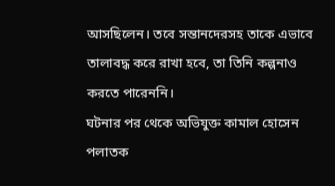আসছিলেন। তবে সন্তানদেরসহ তাকে এভাবে তালাবদ্ধ করে রাখা হবে, তা তিনি কল্পনাও করতে পারেননি।
ঘটনার পর থেকে অভিযুক্ত কামাল হোসেন পলাতক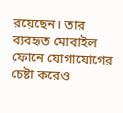রয়েছেন। তার ব্যবহৃত মোবাইল ফোনে যোগাযোগের চেষ্টা করেও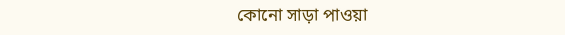কোনো সাড়া পাওয়া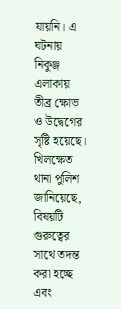যায়নি। এ ঘটনায় নিকুঞ্জ এলাকায় তীব্র ক্ষোভ ও উদ্বেগের সৃষ্টি হয়েছে। খিলক্ষেত থানা পুলিশ জানিয়েছে, বিষয়টি গুরুত্বের সাথে তদন্ত করা হচ্ছে এবং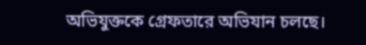অভিযুক্তকে গ্রেফতারে অভিযান চলছে।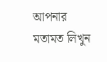আপনার মতামত লিখুন